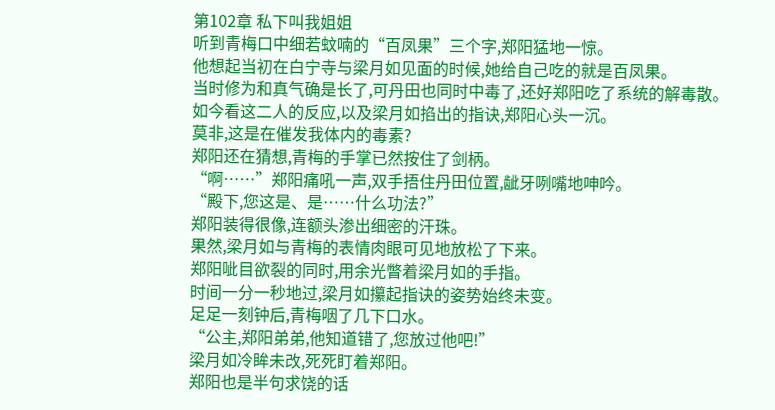第102章 私下叫我姐姐
听到青梅口中细若蚊喃的“百凤果”三个字,郑阳猛地一惊。
他想起当初在白宁寺与梁月如见面的时候,她给自己吃的就是百凤果。
当时修为和真气确是长了,可丹田也同时中毒了,还好郑阳吃了系统的解毒散。
如今看这二人的反应,以及梁月如掐出的指诀,郑阳心头一沉。
莫非,这是在催发我体内的毒素?
郑阳还在猜想,青梅的手掌已然按住了剑柄。
“啊……”郑阳痛吼一声,双手捂住丹田位置,龇牙咧嘴地呻吟。
“殿下,您这是、是……什么功法?”
郑阳装得很像,连额头渗出细密的汗珠。
果然,梁月如与青梅的表情肉眼可见地放松了下来。
郑阳呲目欲裂的同时,用余光瞥着梁月如的手指。
时间一分一秒地过,梁月如攥起指诀的姿势始终未变。
足足一刻钟后,青梅咽了几下口水。
“公主,郑阳弟弟,他知道错了,您放过他吧!”
梁月如冷眸未改,死死盯着郑阳。
郑阳也是半句求饶的话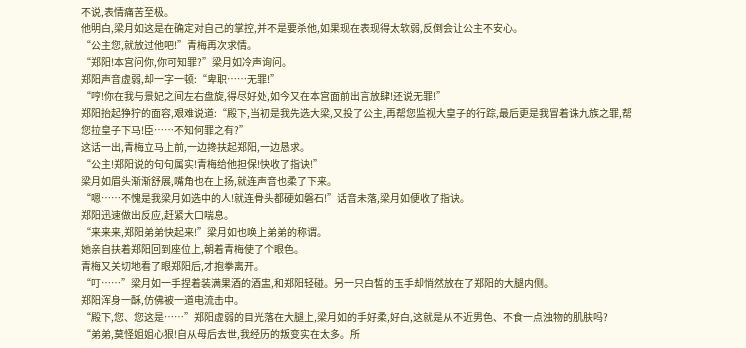不说,表情痛苦至极。
他明白,梁月如这是在确定对自己的掌控,并不是要杀他,如果现在表现得太软弱,反倒会让公主不安心。
“公主您,就放过他吧!”青梅再次求情。
“郑阳!本宫问你,你可知罪?”梁月如冷声询问。
郑阳声音虚弱,却一字一顿:“卑职……无罪!”
“哼!你在我与景妃之间左右盘旋,得尽好处,如今又在本宫面前出言放肆!还说无罪!”
郑阳抬起狰狞的面容,艰难说道:“殿下,当初是我先选大梁,又投了公主,再帮您监视大皇子的行踪,最后更是我冒着诛九族之罪,帮您拉皇子下马!臣……不知何罪之有?”
这话一出,青梅立马上前,一边搀扶起郑阳,一边恳求。
“公主!郑阳说的句句属实!青梅给他担保!快收了指诀!”
梁月如眉头渐渐舒展,嘴角也在上扬,就连声音也柔了下来。
“嗯……不愧是我梁月如选中的人!就连骨头都硬如磐石!”话音未落,梁月如便收了指诀。
郑阳迅速做出反应,赶紧大口喘息。
“来来来,郑阳弟弟快起来!”梁月如也唤上弟弟的称谓。
她亲自扶着郑阳回到座位上,朝着青梅使了个眼色。
青梅又关切地看了眼郑阳后,才抱拳离开。
“叮……”梁月如一手捏着装满果酒的酒盅,和郑阳轻碰。另一只白皙的玉手却悄然放在了郑阳的大腿内侧。
郑阳浑身一酥,仿佛被一道电流击中。
“殿下,您、您这是……”郑阳虚弱的目光落在大腿上,梁月如的手好柔,好白,这就是从不近男色、不食一点浊物的肌肤吗?
“弟弟,莫怪姐姐心狠!自从母后去世,我经历的叛变实在太多。所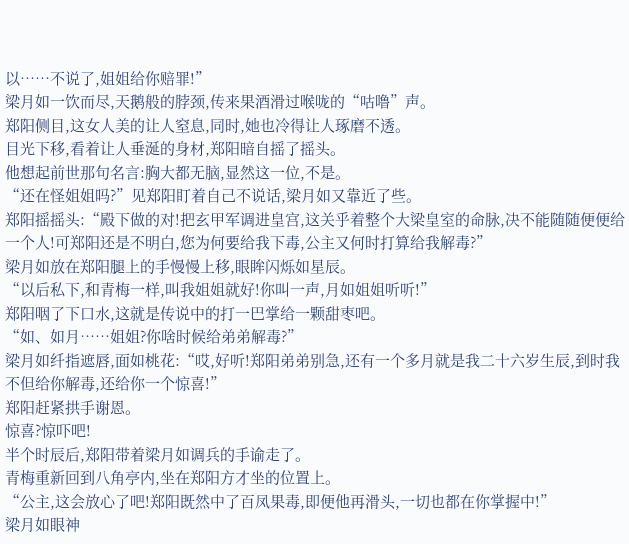以……不说了,姐姐给你赔罪!”
梁月如一饮而尽,天鹅般的脖颈,传来果酒滑过喉咙的“咕噜”声。
郑阳侧目,这女人美的让人窒息,同时,她也冷得让人琢磨不透。
目光下移,看着让人垂涎的身材,郑阳暗自摇了摇头。
他想起前世那句名言:胸大都无脑,显然这一位,不是。
“还在怪姐姐吗?”见郑阳盯着自己不说话,梁月如又靠近了些。
郑阳摇摇头:“殿下做的对!把玄甲军调进皇宫,这关乎着整个大梁皇室的命脉,决不能随随便便给一个人!可郑阳还是不明白,您为何要给我下毒,公主又何时打算给我解毒?”
梁月如放在郑阳腿上的手慢慢上移,眼眸闪烁如星辰。
“以后私下,和青梅一样,叫我姐姐就好!你叫一声,月如姐姐听听!”
郑阳咽了下口水,这就是传说中的打一巴掌给一颗甜枣吧。
“如、如月……姐姐?你啥时候给弟弟解毒?”
梁月如纤指遮唇,面如桃花:“哎,好听!郑阳弟弟别急,还有一个多月就是我二十六岁生辰,到时我不但给你解毒,还给你一个惊喜!”
郑阳赶紧拱手谢恩。
惊喜?惊吓吧!
半个时辰后,郑阳带着梁月如调兵的手谕走了。
青梅重新回到八角亭内,坐在郑阳方才坐的位置上。
“公主,这会放心了吧!郑阳既然中了百凤果毒,即便他再滑头,一切也都在你掌握中!”
梁月如眼神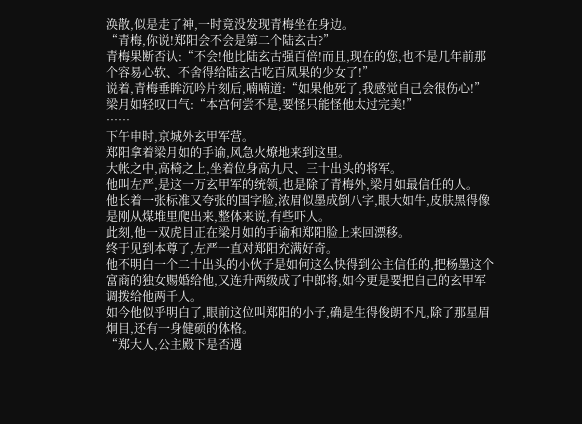涣散,似是走了神,一时竟没发现青梅坐在身边。
“青梅,你说!郑阳会不会是第二个陆玄古?”
青梅果断否认:“不会!他比陆玄古强百倍!而且,现在的您,也不是几年前那个容易心软、不舍得给陆玄古吃百凤果的少女了!”
说着,青梅垂眸沉吟片刻后,喃喃道:“如果他死了,我感觉自己会很伤心!”
梁月如轻叹口气:“本宫何尝不是,要怪只能怪他太过完美!”
……
下午申时,京城外玄甲军营。
郑阳拿着梁月如的手谕,风急火燎地来到这里。
大帐之中,高椅之上,坐着位身高九尺、三十出头的将军。
他叫左严,是这一万玄甲军的统领,也是除了青梅外,梁月如最信任的人。
他长着一张标准又夸张的国字脸,浓眉似墨成倒八字,眼大如牛,皮肤黑得像是刚从煤堆里爬出来,整体来说,有些吓人。
此刻,他一双虎目正在梁月如的手谕和郑阳脸上来回漂移。
终于见到本尊了,左严一直对郑阳充满好奇。
他不明白一个二十出头的小伙子是如何这么快得到公主信任的,把杨墨这个富商的独女赐婚给他,又连升两级成了中郎将,如今更是要把自己的玄甲军调拨给他两千人。
如今他似乎明白了,眼前这位叫郑阳的小子,确是生得俊朗不凡,除了那星眉炯目,还有一身健硕的体格。
“郑大人,公主殿下是否遇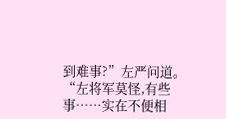到难事?”左严问道。
“左将军莫怪,有些事……实在不便相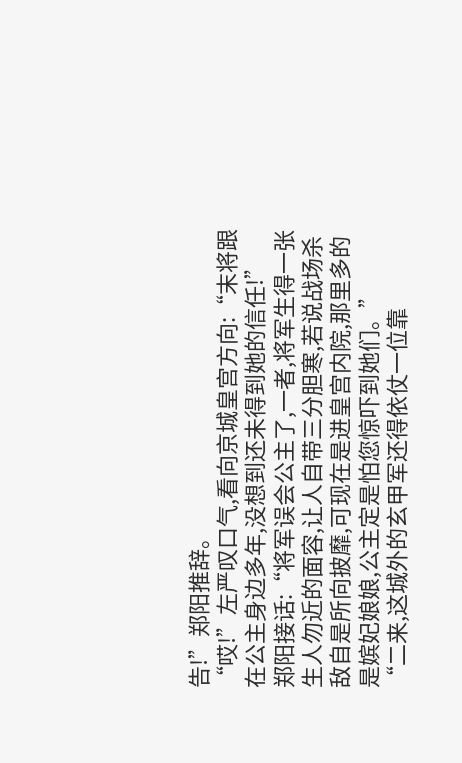告!”郑阳推辞。
“哎!”左严叹口气,看向京城皇宫方向:“末将跟在公主身边多年,没想到还未得到她的信任!”
郑阳接话:“将军误会公主了,一者,将军生得一张生人勿近的面容,让人自带三分胆寒,若说战场杀敌自是所向披靡,可现在是进皇宫内院,那里多的是嫔妃娘娘,公主定是怕您惊吓到她们。”
“二来,这城外的玄甲军还得依仗一位靠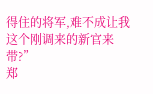得住的将军,难不成让我这个刚调来的新官来带?”
郑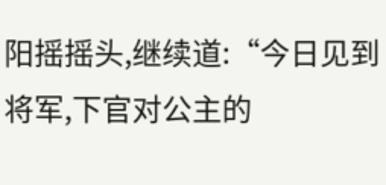阳摇摇头,继续道:“今日见到将军,下官对公主的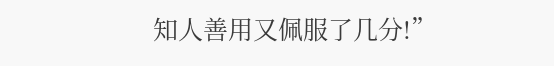知人善用又佩服了几分!”